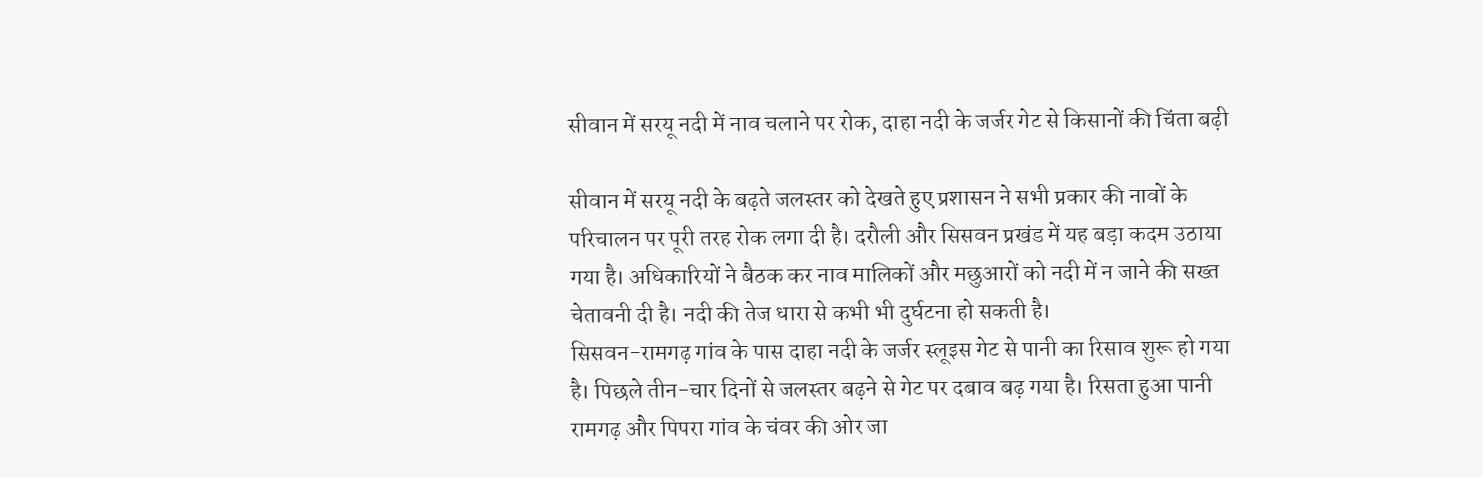सीवान में सरयू नदी में नाव चलाने पर रोक, दाहा नदी के जर्जर गेट से किसानों की चिंता बढ़ी

सीवान में सरयू नदी के बढ़ते जलस्तर को देखते हुए प्रशासन ने सभी प्रकार की नावों के परिचालन पर पूरी तरह रोक लगा दी है। दरौली और सिसवन प्रखंड में यह बड़ा कदम उठाया गया है। अधिकारियों ने बैठक कर नाव मालिकों और मछुआरों को नदी में न जाने की सख्त चेतावनी दी है। नदी की तेज धारा से कभी भी दुर्घटना हो सकती है।
सिसवन-रामगढ़ गांव के पास दाहा नदी के जर्जर स्लूइस गेट से पानी का रिसाव शुरू हो गया है। पिछले तीन-चार दिनों से जलस्तर बढ़ने से गेट पर दबाव बढ़ गया है। रिसता हुआ पानी रामगढ़ और पिपरा गांव के चंवर की ओर जा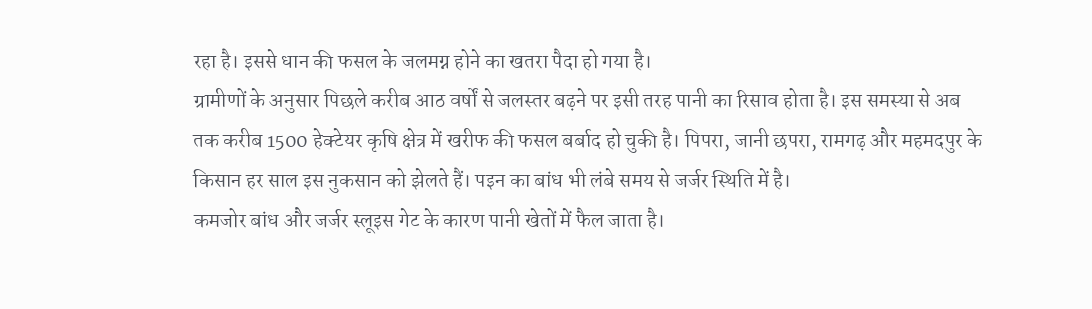रहा है। इससे धान की फसल के जलमग्न होने का खतरा पैदा हो गया है।
ग्रामीणों के अनुसार पिछले करीब आठ वर्षों से जलस्तर बढ़ने पर इसी तरह पानी का रिसाव होता है। इस समस्या से अब तक करीब 1500 हेक्टेयर कृषि क्षेत्र में खरीफ की फसल बर्बाद हो चुकी है। पिपरा, जानी छपरा, रामगढ़ और महमदपुर के किसान हर साल इस नुकसान को झेलते हैं। पइन का बांध भी लंबे समय से जर्जर स्थिति में है।
कमजोर बांध और जर्जर स्लूइस गेट के कारण पानी खेतों में फैल जाता है।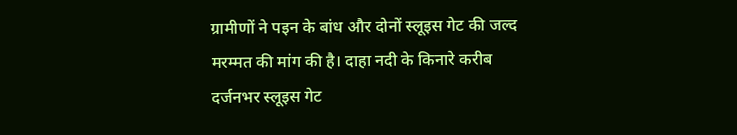ग्रामीणों ने पइन के बांध और दोनों स्लूइस गेट की जल्द मरम्मत की मांग की है। दाहा नदी के किनारे करीब दर्जनभर स्लूइस गेट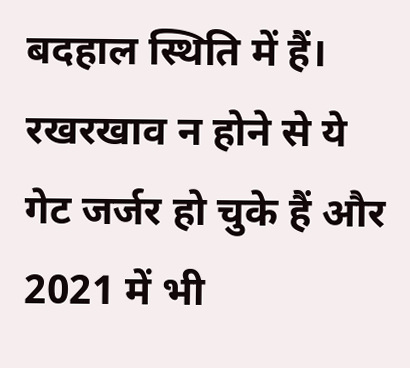बदहाल स्थिति में हैं। रखरखाव न होने से ये गेट जर्जर हो चुके हैं और 2021 में भी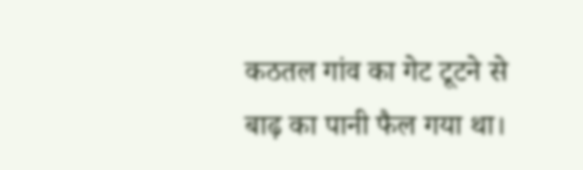कठतल गांव का गेट टूटने से बाढ़ का पानी फैल गया था।